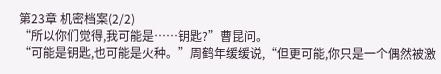第23章 机密档案(2/2)
“所以你们觉得,我可能是……钥匙?”曹昆问。
“可能是钥匙,也可能是火种。”周鹤年缓缓说,“但更可能,你只是一个偶然被激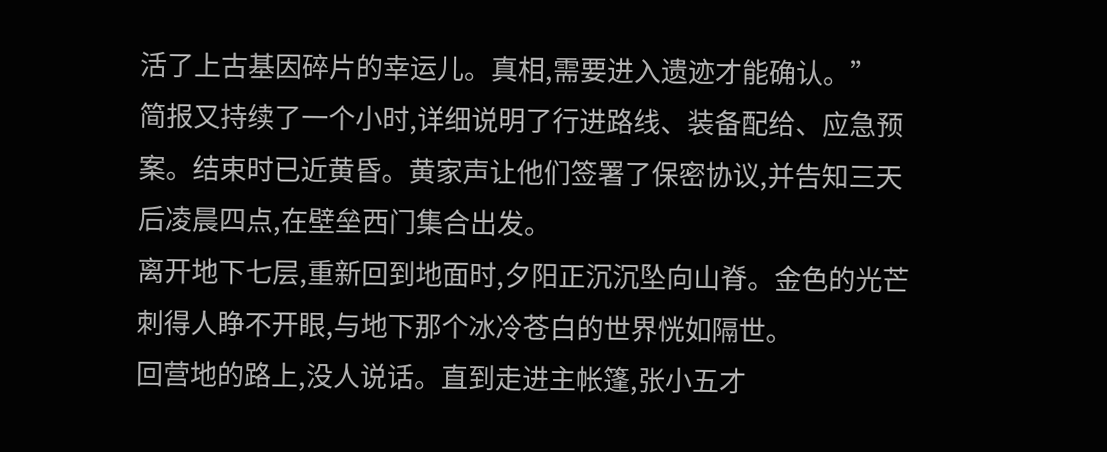活了上古基因碎片的幸运儿。真相,需要进入遗迹才能确认。”
简报又持续了一个小时,详细说明了行进路线、装备配给、应急预案。结束时已近黄昏。黄家声让他们签署了保密协议,并告知三天后凌晨四点,在壁垒西门集合出发。
离开地下七层,重新回到地面时,夕阳正沉沉坠向山脊。金色的光芒刺得人睁不开眼,与地下那个冰冷苍白的世界恍如隔世。
回营地的路上,没人说话。直到走进主帐篷,张小五才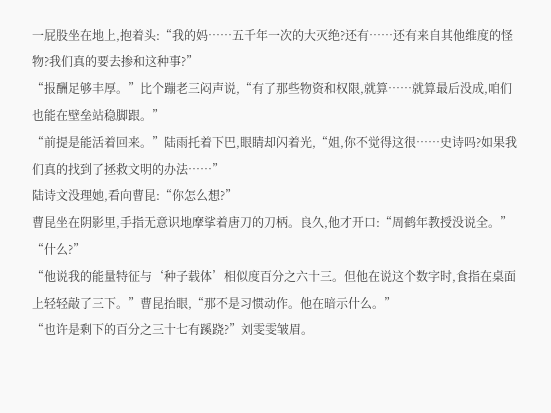一屁股坐在地上,抱着头:“我的妈……五千年一次的大灭绝?还有……还有来自其他维度的怪物?我们真的要去掺和这种事?”
“报酬足够丰厚。”比个蹦老三闷声说,“有了那些物资和权限,就算……就算最后没成,咱们也能在壁垒站稳脚跟。”
“前提是能活着回来。”陆雨托着下巴,眼睛却闪着光,“姐,你不觉得这很……史诗吗?如果我们真的找到了拯救文明的办法……”
陆诗文没理她,看向曹昆:“你怎么想?”
曹昆坐在阴影里,手指无意识地摩挲着唐刀的刀柄。良久,他才开口:“周鹤年教授没说全。”
“什么?”
“他说我的能量特征与‘种子载体’相似度百分之六十三。但他在说这个数字时,食指在桌面上轻轻敲了三下。”曹昆抬眼,“那不是习惯动作。他在暗示什么。”
“也许是剩下的百分之三十七有蹊跷?”刘雯雯皱眉。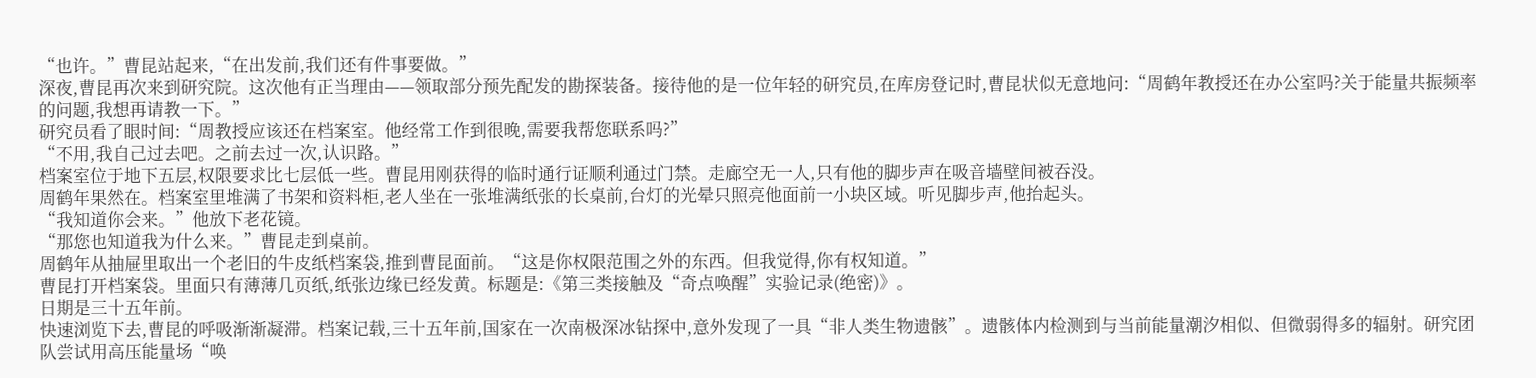“也许。”曹昆站起来,“在出发前,我们还有件事要做。”
深夜,曹昆再次来到研究院。这次他有正当理由——领取部分预先配发的勘探装备。接待他的是一位年轻的研究员,在库房登记时,曹昆状似无意地问:“周鹤年教授还在办公室吗?关于能量共振频率的问题,我想再请教一下。”
研究员看了眼时间:“周教授应该还在档案室。他经常工作到很晚,需要我帮您联系吗?”
“不用,我自己过去吧。之前去过一次,认识路。”
档案室位于地下五层,权限要求比七层低一些。曹昆用刚获得的临时通行证顺利通过门禁。走廊空无一人,只有他的脚步声在吸音墙壁间被吞没。
周鹤年果然在。档案室里堆满了书架和资料柜,老人坐在一张堆满纸张的长桌前,台灯的光晕只照亮他面前一小块区域。听见脚步声,他抬起头。
“我知道你会来。”他放下老花镜。
“那您也知道我为什么来。”曹昆走到桌前。
周鹤年从抽屉里取出一个老旧的牛皮纸档案袋,推到曹昆面前。“这是你权限范围之外的东西。但我觉得,你有权知道。”
曹昆打开档案袋。里面只有薄薄几页纸,纸张边缘已经发黄。标题是:《第三类接触及“奇点唤醒”实验记录(绝密)》。
日期是三十五年前。
快速浏览下去,曹昆的呼吸渐渐凝滞。档案记载,三十五年前,国家在一次南极深冰钻探中,意外发现了一具“非人类生物遗骸”。遗骸体内检测到与当前能量潮汐相似、但微弱得多的辐射。研究团队尝试用高压能量场“唤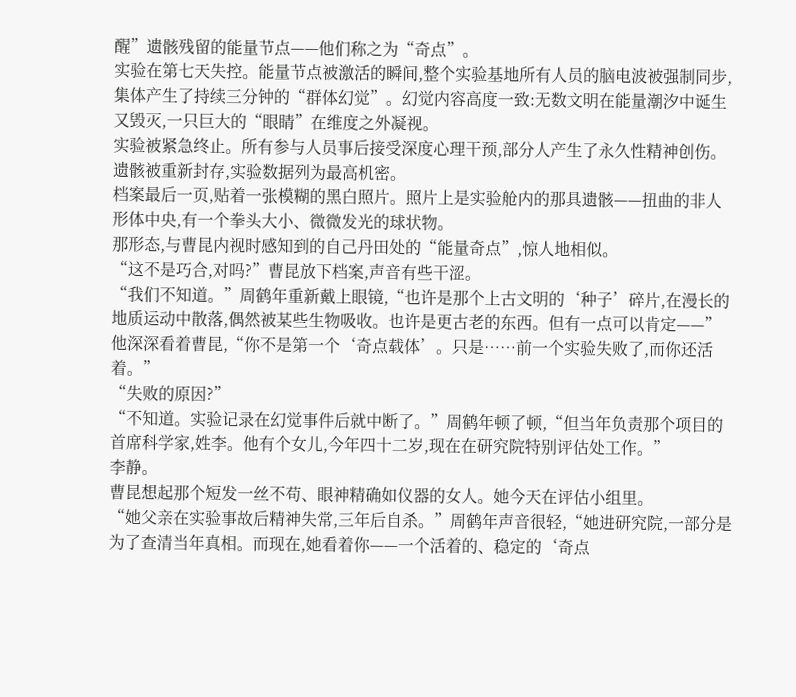醒”遗骸残留的能量节点——他们称之为“奇点”。
实验在第七天失控。能量节点被激活的瞬间,整个实验基地所有人员的脑电波被强制同步,集体产生了持续三分钟的“群体幻觉”。幻觉内容高度一致:无数文明在能量潮汐中诞生又毁灭,一只巨大的“眼睛”在维度之外凝视。
实验被紧急终止。所有参与人员事后接受深度心理干预,部分人产生了永久性精神创伤。遗骸被重新封存,实验数据列为最高机密。
档案最后一页,贴着一张模糊的黑白照片。照片上是实验舱内的那具遗骸——扭曲的非人形体中央,有一个拳头大小、微微发光的球状物。
那形态,与曹昆内视时感知到的自己丹田处的“能量奇点”,惊人地相似。
“这不是巧合,对吗?”曹昆放下档案,声音有些干涩。
“我们不知道。”周鹤年重新戴上眼镜,“也许是那个上古文明的‘种子’碎片,在漫长的地质运动中散落,偶然被某些生物吸收。也许是更古老的东西。但有一点可以肯定——”他深深看着曹昆,“你不是第一个‘奇点载体’。只是……前一个实验失败了,而你还活着。”
“失败的原因?”
“不知道。实验记录在幻觉事件后就中断了。”周鹤年顿了顿,“但当年负责那个项目的首席科学家,姓李。他有个女儿,今年四十二岁,现在在研究院特别评估处工作。”
李静。
曹昆想起那个短发一丝不苟、眼神精确如仪器的女人。她今天在评估小组里。
“她父亲在实验事故后精神失常,三年后自杀。”周鹤年声音很轻,“她进研究院,一部分是为了查清当年真相。而现在,她看着你——一个活着的、稳定的‘奇点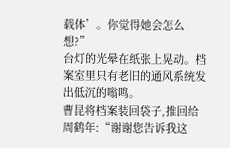载体’。你觉得她会怎么想?”
台灯的光晕在纸张上晃动。档案室里只有老旧的通风系统发出低沉的嗡鸣。
曹昆将档案装回袋子,推回给周鹤年:“谢谢您告诉我这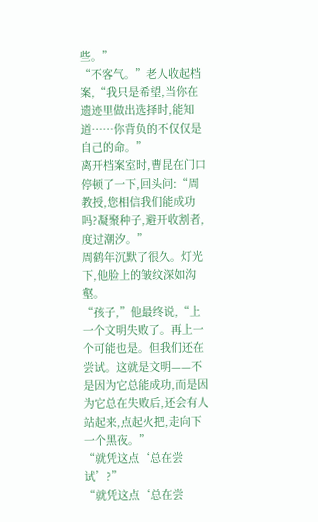些。”
“不客气。”老人收起档案,“我只是希望,当你在遗迹里做出选择时,能知道……你背负的不仅仅是自己的命。”
离开档案室时,曹昆在门口停顿了一下,回头问:“周教授,您相信我们能成功吗?凝聚种子,避开收割者,度过潮汐。”
周鹤年沉默了很久。灯光下,他脸上的皱纹深如沟壑。
“孩子,”他最终说,“上一个文明失败了。再上一个可能也是。但我们还在尝试。这就是文明——不是因为它总能成功,而是因为它总在失败后,还会有人站起来,点起火把,走向下一个黑夜。”
“就凭这点‘总在尝试’?”
“就凭这点‘总在尝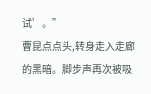试’。”
曹昆点点头,转身走入走廊的黑暗。脚步声再次被吸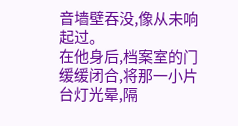音墙壁吞没,像从未响起过。
在他身后,档案室的门缓缓闭合,将那一小片台灯光晕,隔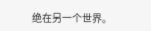绝在另一个世界。